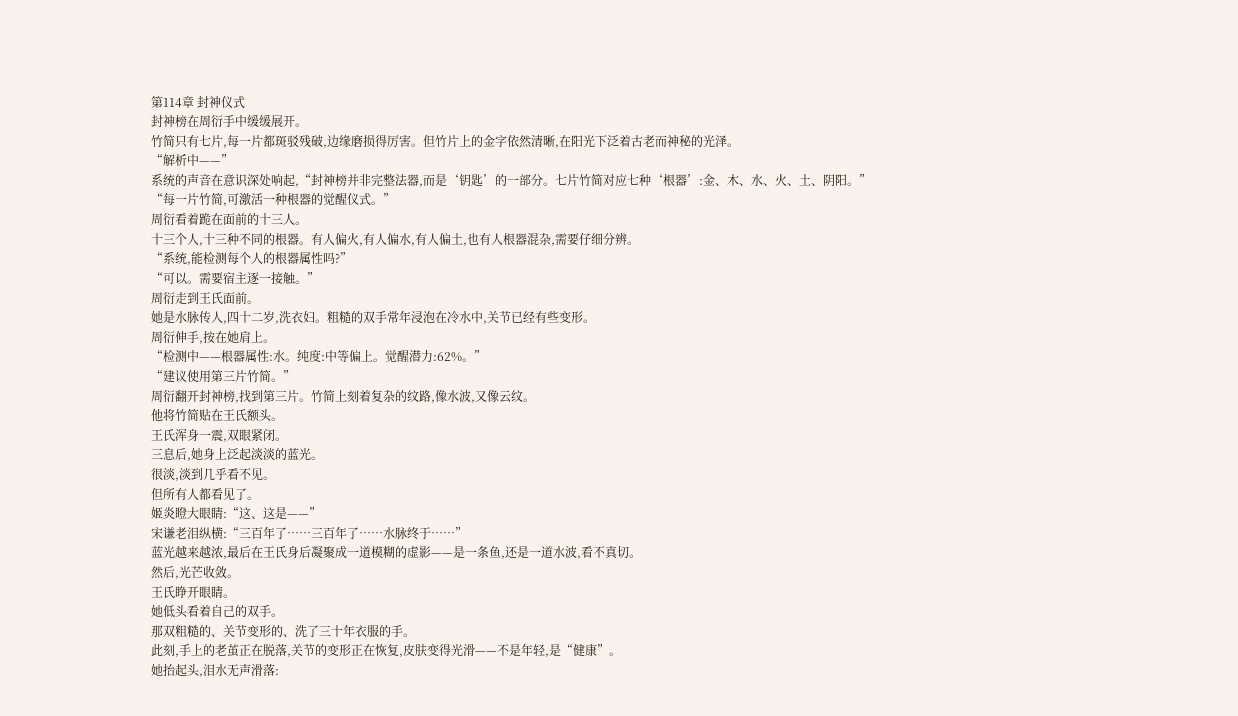第114章 封神仪式
封神榜在周衍手中缓缓展开。
竹简只有七片,每一片都斑驳残破,边缘磨损得厉害。但竹片上的金字依然清晰,在阳光下泛着古老而神秘的光泽。
“解析中——”
系统的声音在意识深处响起,“封神榜并非完整法器,而是‘钥匙’的一部分。七片竹简对应七种‘根器’:金、木、水、火、土、阴阳。”
“每一片竹简,可激活一种根器的觉醒仪式。”
周衍看着跪在面前的十三人。
十三个人,十三种不同的根器。有人偏火,有人偏水,有人偏土,也有人根器混杂,需要仔细分辨。
“系统,能检测每个人的根器属性吗?”
“可以。需要宿主逐一接触。”
周衍走到王氏面前。
她是水脉传人,四十二岁,洗衣妇。粗糙的双手常年浸泡在冷水中,关节已经有些变形。
周衍伸手,按在她肩上。
“检测中——根器属性:水。纯度:中等偏上。觉醒潜力:62%。”
“建议使用第三片竹简。”
周衍翻开封神榜,找到第三片。竹简上刻着复杂的纹路,像水波,又像云纹。
他将竹简贴在王氏额头。
王氏浑身一震,双眼紧闭。
三息后,她身上泛起淡淡的蓝光。
很淡,淡到几乎看不见。
但所有人都看见了。
姬炎瞪大眼睛:“这、这是——”
宋谦老泪纵横:“三百年了……三百年了……水脉终于……”
蓝光越来越浓,最后在王氏身后凝聚成一道模糊的虚影——是一条鱼,还是一道水波,看不真切。
然后,光芒收敛。
王氏睁开眼睛。
她低头看着自己的双手。
那双粗糙的、关节变形的、洗了三十年衣服的手。
此刻,手上的老茧正在脱落,关节的变形正在恢复,皮肤变得光滑——不是年轻,是“健康”。
她抬起头,泪水无声滑落: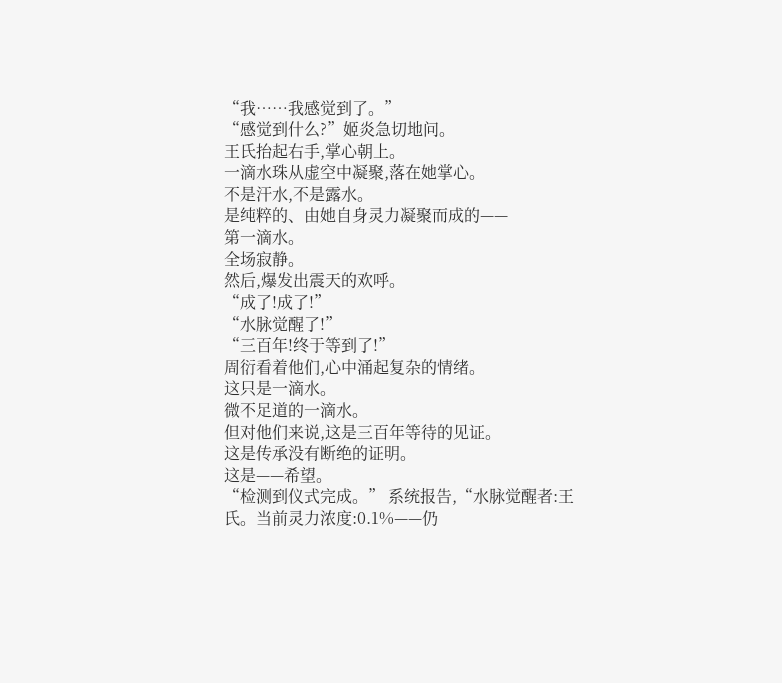“我……我感觉到了。”
“感觉到什么?”姬炎急切地问。
王氏抬起右手,掌心朝上。
一滴水珠从虚空中凝聚,落在她掌心。
不是汗水,不是露水。
是纯粹的、由她自身灵力凝聚而成的——
第一滴水。
全场寂静。
然后,爆发出震天的欢呼。
“成了!成了!”
“水脉觉醒了!”
“三百年!终于等到了!”
周衍看着他们,心中涌起复杂的情绪。
这只是一滴水。
微不足道的一滴水。
但对他们来说,这是三百年等待的见证。
这是传承没有断绝的证明。
这是——希望。
“检测到仪式完成。” 系统报告,“水脉觉醒者:王氏。当前灵力浓度:0.1%——仍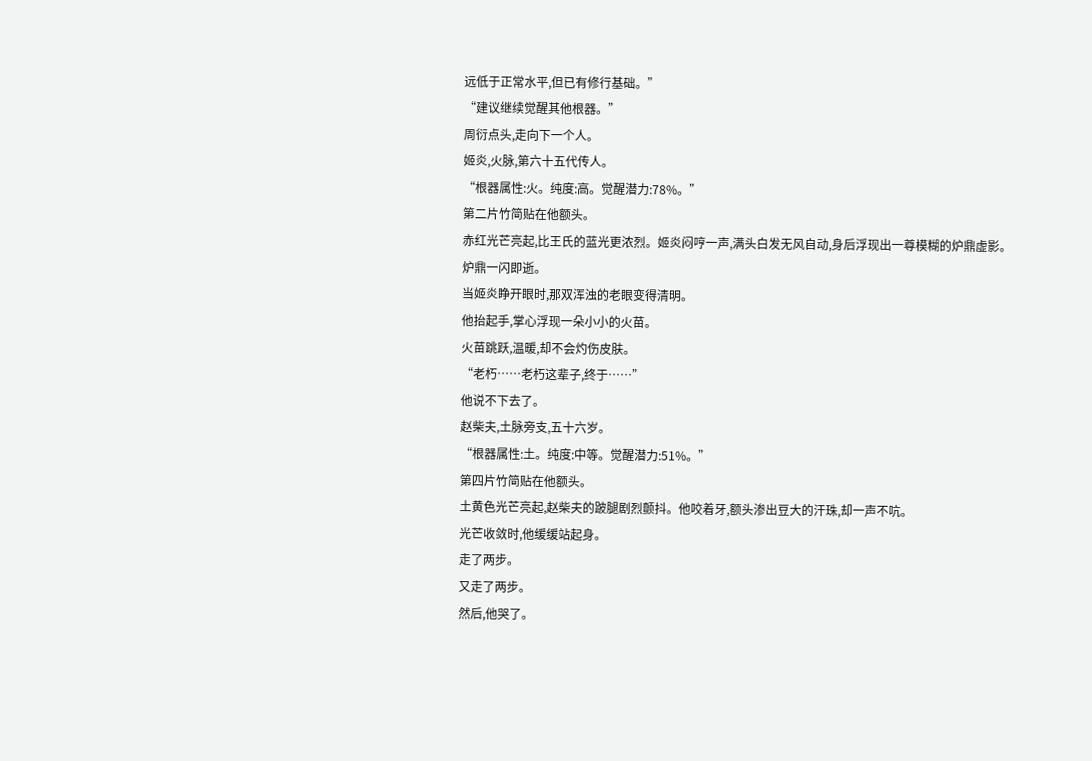远低于正常水平,但已有修行基础。”
“建议继续觉醒其他根器。”
周衍点头,走向下一个人。
姬炎,火脉,第六十五代传人。
“根器属性:火。纯度:高。觉醒潜力:78%。”
第二片竹简贴在他额头。
赤红光芒亮起,比王氏的蓝光更浓烈。姬炎闷哼一声,满头白发无风自动,身后浮现出一尊模糊的炉鼎虚影。
炉鼎一闪即逝。
当姬炎睁开眼时,那双浑浊的老眼变得清明。
他抬起手,掌心浮现一朵小小的火苗。
火苗跳跃,温暖,却不会灼伤皮肤。
“老朽……老朽这辈子,终于……”
他说不下去了。
赵柴夫,土脉旁支,五十六岁。
“根器属性:土。纯度:中等。觉醒潜力:51%。”
第四片竹简贴在他额头。
土黄色光芒亮起,赵柴夫的跛腿剧烈颤抖。他咬着牙,额头渗出豆大的汗珠,却一声不吭。
光芒收敛时,他缓缓站起身。
走了两步。
又走了两步。
然后,他哭了。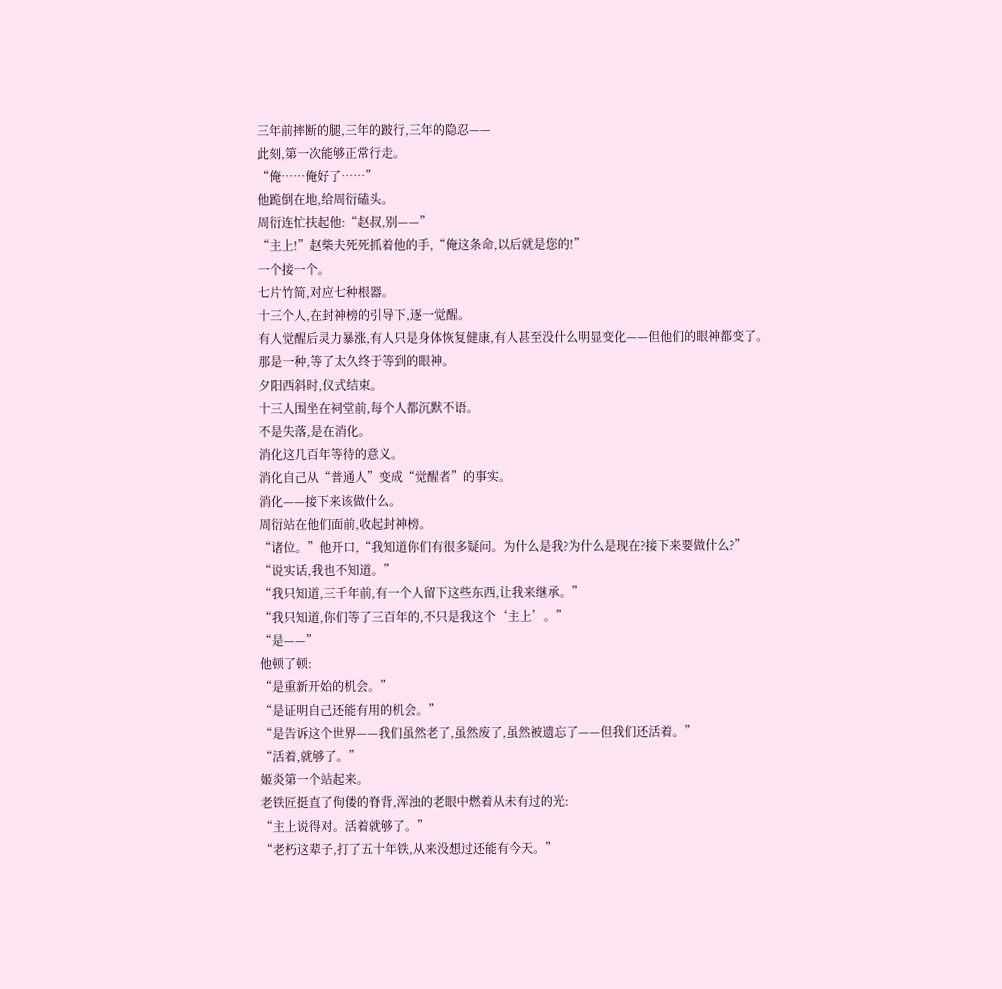三年前摔断的腿,三年的跛行,三年的隐忍——
此刻,第一次能够正常行走。
“俺……俺好了……”
他跪倒在地,给周衍磕头。
周衍连忙扶起他:“赵叔,别——”
“主上!”赵柴夫死死抓着他的手,“俺这条命,以后就是您的!”
一个接一个。
七片竹简,对应七种根器。
十三个人,在封神榜的引导下,逐一觉醒。
有人觉醒后灵力暴涨,有人只是身体恢复健康,有人甚至没什么明显变化——但他们的眼神都变了。
那是一种,等了太久终于等到的眼神。
夕阳西斜时,仪式结束。
十三人围坐在祠堂前,每个人都沉默不语。
不是失落,是在消化。
消化这几百年等待的意义。
消化自己从“普通人”变成“觉醒者”的事实。
消化——接下来该做什么。
周衍站在他们面前,收起封神榜。
“诸位。”他开口,“我知道你们有很多疑问。为什么是我?为什么是现在?接下来要做什么?”
“说实话,我也不知道。”
“我只知道,三千年前,有一个人留下这些东西,让我来继承。”
“我只知道,你们等了三百年的,不只是我这个‘主上’。”
“是——”
他顿了顿:
“是重新开始的机会。”
“是证明自己还能有用的机会。”
“是告诉这个世界——我们虽然老了,虽然废了,虽然被遗忘了——但我们还活着。”
“活着,就够了。”
姬炎第一个站起来。
老铁匠挺直了佝偻的脊背,浑浊的老眼中燃着从未有过的光:
“主上说得对。活着就够了。”
“老朽这辈子,打了五十年铁,从来没想过还能有今天。”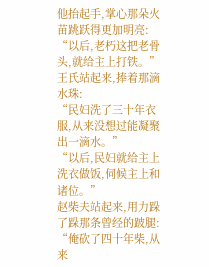他抬起手,掌心那朵火苗跳跃得更加明亮:
“以后,老朽这把老骨头,就给主上打铁。”
王氏站起来,捧着那滴水珠:
“民妇洗了三十年衣服,从来没想过能凝聚出一滴水。”
“以后,民妇就给主上洗衣做饭,伺候主上和诸位。”
赵柴夫站起来,用力跺了跺那条曾经的跛腿:
“俺砍了四十年柴,从来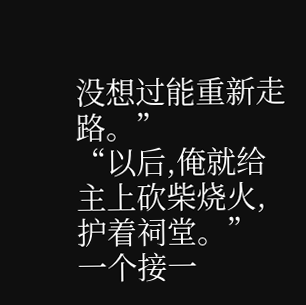没想过能重新走路。”
“以后,俺就给主上砍柴烧火,护着祠堂。”
一个接一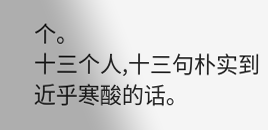个。
十三个人,十三句朴实到近乎寒酸的话。